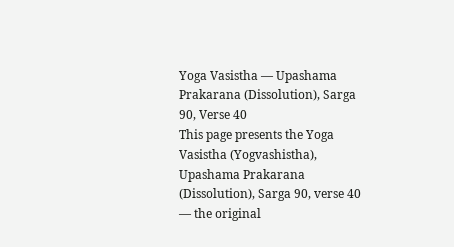Yoga Vasistha — Upashama Prakarana (Dissolution), Sarga 90, Verse 40
This page presents the Yoga Vasistha (Yogvashistha), Upashama Prakarana (Dissolution), Sarga 90, verse 40 — the original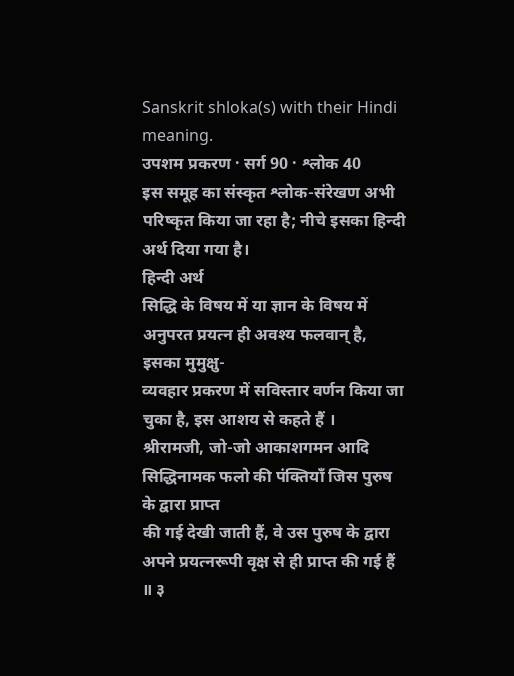Sanskrit shloka(s) with their Hindi meaning.
उपशम प्रकरण · सर्ग 90 · श्लोक 40
इस समूह का संस्कृत श्लोक-संरेखण अभी परिष्कृत किया जा रहा है; नीचे इसका हिन्दी अर्थ दिया गया है।
हिन्दी अर्थ
सिद्धि के विषय में या ज्ञान के विषय में अनुपरत प्रयत्न ही अवश्य फलवान् है, इसका मुमुक्षु-
व्यवहार प्रकरण में सविस्तार वर्णन किया जा चुका है, इस आशय से कहते हैं ।
श्रीरामजी, जो-जो आकाशगमन आदि सिद्धिनामक फलो की पंक्तियाँ जिस पुरुष के द्वारा प्राप्त
की गई देखी जाती हैं, वे उस पुरुष के द्वारा अपने प्रयत्नरूपी वृक्ष से ही प्राप्त की गई हैं ॥ ३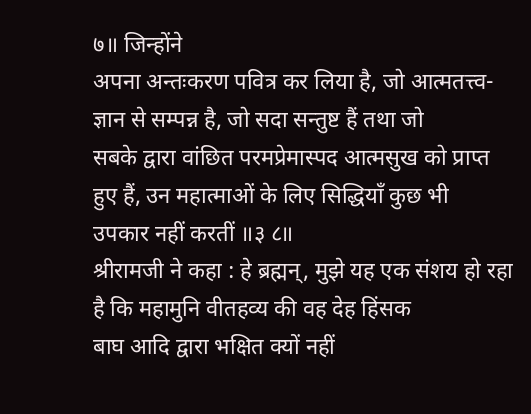७॥ जिन्होंने
अपना अन्तःकरण पवित्र कर लिया है, जो आत्मतत्त्व-ज्ञान से सम्पन्न है, जो सदा सन्तुष्ट हैं तथा जो
सबके द्वारा वांछित परमप्रेमास्पद आत्मसुख को प्राप्त हुए हैं, उन महात्माओं के लिए सिद्धियाँ कुछ भी
उपकार नहीं करतीं ॥३ ८॥
श्रीरामजी ने कहा : हे ब्रह्मन्, मुझे यह एक संशय हो रहा है कि महामुनि वीतहव्य की वह देह हिंसक
बाघ आदि द्वारा भक्षित क्यों नहीं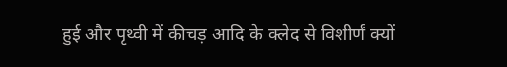हुई और पृथ्वी में कीचड़ आदि के क्लेद से विशीर्णं क्यों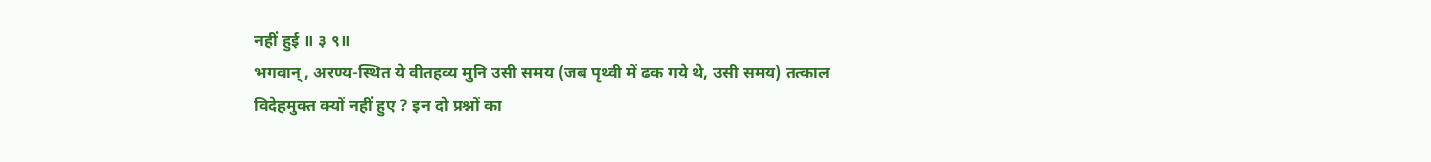नहीं हुई ॥ ३ ९॥
भगवान्, अरण्य-स्थित ये वीतहव्य मुनि उसी समय (जब पृथ्वी में ढक गये थे, उसी समय) तत्काल
विदेहमुक्त क्यों नहीं हुए ? इन दो प्रश्नों का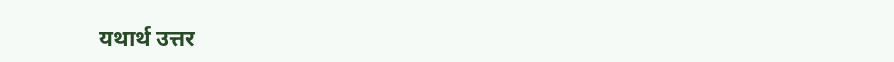यथार्थ उत्तर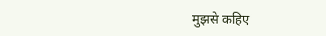मुझसे कहिए